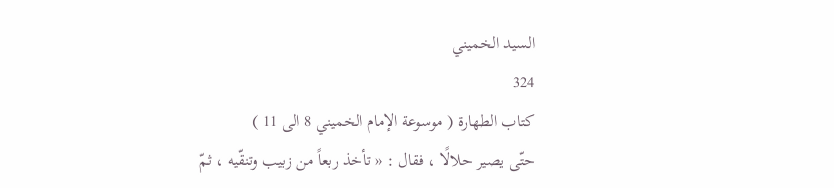السيد الخميني
324
كتاب الطهارة ( موسوعة الإمام الخميني 8 الى 11 )
حتّى يصير حلالًا ، فقال : « تأخذ ربعاً من زبيب وتنقّيه ، ثمّ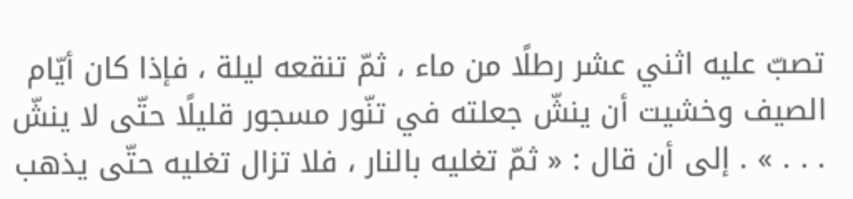تصبّ عليه اثني عشر رطلًا من ماء ، ثمّ تنقعه ليلة ، فإذا كان أيّام الصيف وخشيت أن ينشّ جعلته في تنّور مسجور قليلًا حتّى لا ينشّ . . . » . إلى أن قال : « ثمّ تغليه بالنار ، فلا تزال تغليه حتّى يذهب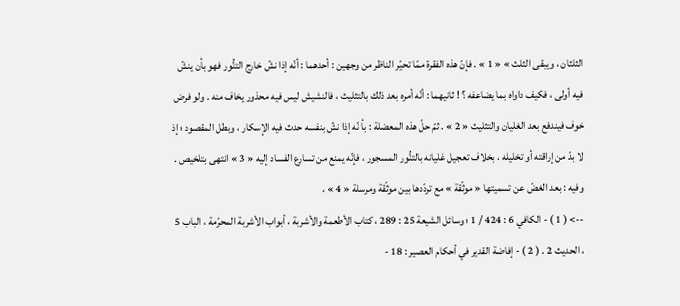الثلثان ، ويبقى الثلث » « 1 » . فإنّ هذه الفقرة ممّا تحيّر الناظر من وجهين : أحدهما : أنّه إذا نشّ خارج التنُّور فهو بأن ينشّ فيه أولى ، فكيف داواه بما يضاعفه ؟ ! ثانيهما : أنّه أمره بعد ذلك بالتثليث ، فالنشيش ليس فيه محذور يخاف منه . ولو فرض خوف فيندفع بعد الغليان والتثليث « 2 » . ثمّ حلّ هذه المعضلة : بأ نّه إذا نشّ بنفسه حدث فيه الإسكار ، وبطل المقصود ؛ إذ لا بدّ من إراقته أو تخليله ، بخلاف تعجيل غليانه بالتنُّور المسجور ، فإنّه يمنع من تسارع الفساد إليه « 3 » انتهى بتلخيص . وفيه : بعد الغضّ عن تسميتها « موثّقة » مع تردّدها بين موثّقة ومرسلة « 4 » ،
--> ( 1 ) - الكافي 6 : 424 / 1 ؛ وسائل الشيعة 25 : 289 ، كتاب الأطعمة والأشربة ، أبواب الأشربة المحرّمة ، الباب 5 ، الحديث 2 . ( 2 ) - إفاضة القدير في أحكام العصير : 18 -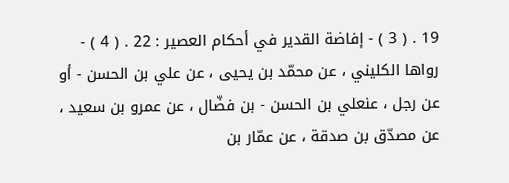19 . ( 3 ) - إفاضة القدير في أحكام العصير : 22 . ( 4 ) - رواها الكليني ، عن محمّد بن يحيى ، عن علي بن الحسن - أو عن رجل ، عنعلي بن الحسن - بن فضّال ، عن عمرو بن سعيد ، عن مصدّق بن صدقة ، عن عمّار بن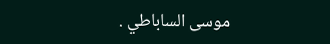موسى الساباطي .